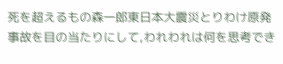死を超えるもの森一郎東日本大震災とりわけ原発事故を目の当たりにして,われわれは何を思考でき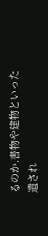るのか.書物や建物といった遺され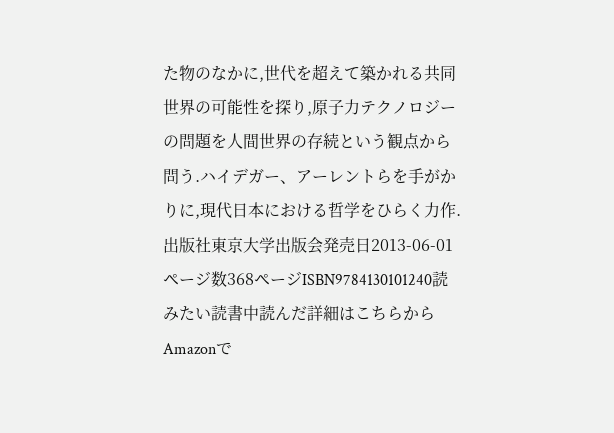た物のなかに,世代を超えて築かれる共同世界の可能性を探り,原子力テクノロジーの問題を人間世界の存続という観点から問う.ハイデガー、アーレントらを手がかりに,現代日本における哲学をひらく力作.出版社東京大学出版会発売日2013-06-01ページ数368ページISBN9784130101240読みたい読書中読んだ詳細はこちらからAmazonで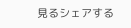見るシェアする